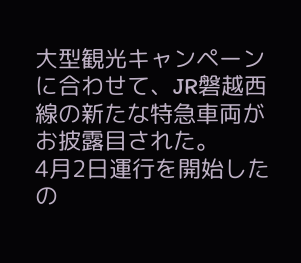大型観光キャンペーンに合わせて、JR磐越西線の新たな特急車両がお披露目された。
4月2日運行を開始したの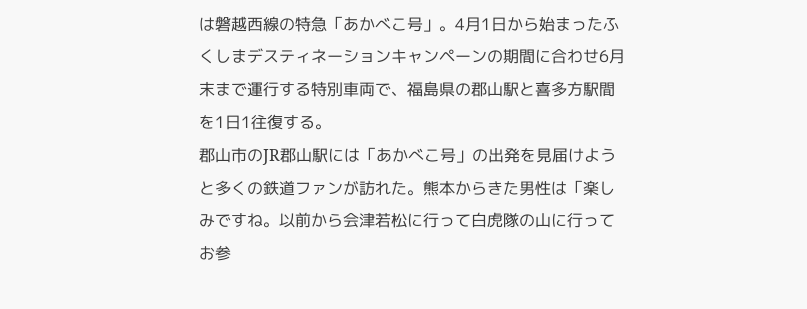は磐越西線の特急「あかべこ号」。4月1日から始まったふくしまデスティネーションキャンペーンの期間に合わせ6月末まで運行する特別車両で、福島県の郡山駅と喜多方駅間を1日1往復する。
郡山市のJR郡山駅には「あかべこ号」の出発を見届けようと多くの鉄道ファンが訪れた。熊本からきた男性は「楽しみですね。以前から会津若松に行って白虎隊の山に行ってお参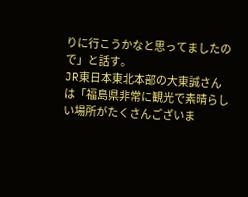りに行こうかなと思ってましたので」と話す。
JR東日本東北本部の大東誠さんは「福島県非常に観光で素晴らしい場所がたくさんございま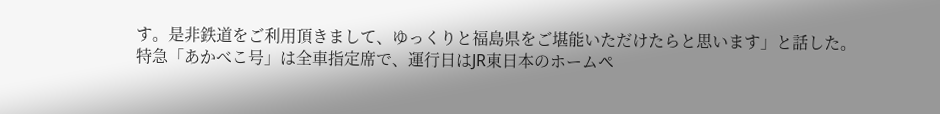す。是非鉄道をご利用頂きまして、ゆっくりと福島県をご堪能いただけたらと思います」と話した。
特急「あかべこ号」は全車指定席で、運行日はJR東日本のホームペ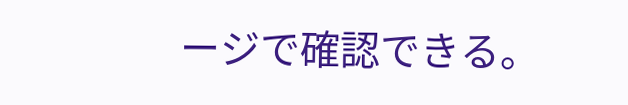ージで確認できる。